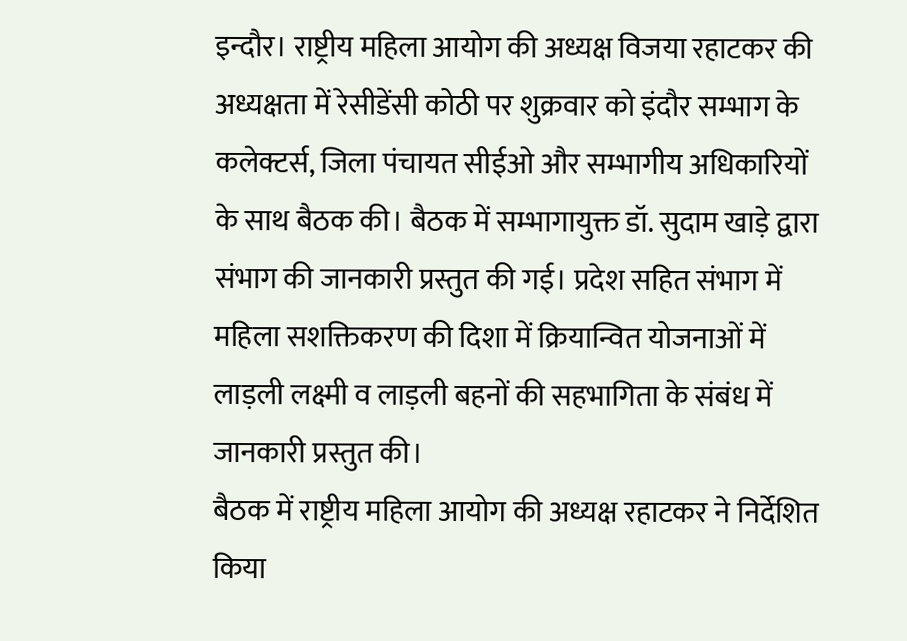इन्दौर। राष्ट्रीय महिला आयोग की अध्यक्ष विजया रहाटकर की अध्यक्षता में रेसीडेंसी कोठी पर शुक्रवार को इंदौर सम्भाग के कलेक्टर्स, जिला पंचायत सीईओ और सम्भागीय अधिकारियों के साथ बैठक की। बैठक में सम्भागायुक्त डॉ. सुदाम खाड़े द्वारा संभाग की जानकारी प्रस्तुत की गई। प्रदेश सहित संभाग में महिला सशक्तिकरण की दिशा में क्रियान्वित योजनाओं में लाड़ली लक्ष्मी व लाड़ली बहनों की सहभागिता के संबंध में जानकारी प्रस्तुत की।
बैठक में राष्ट्रीय महिला आयोग की अध्यक्ष रहाटकर ने निर्देशित किया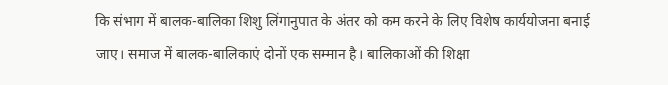कि संभाग में बालक-बालिका शिशु लिंगानुपात के अंतर को कम करने के लिए विशेष कार्ययोजना बनाई जाए। समाज में बालक-बालिकाएं दोनों एक सम्मान है। बालिकाओं की शिक्षा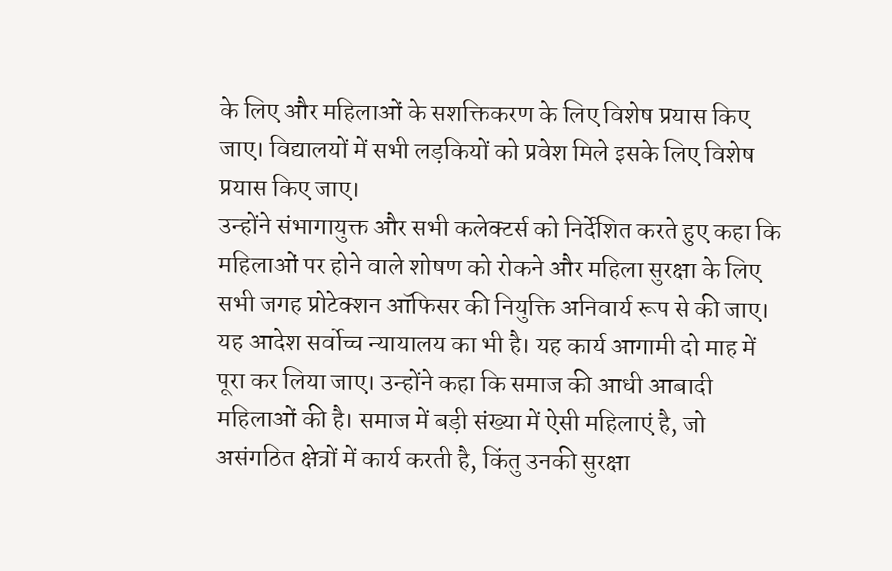के लिए और महिलाओं के सशक्तिकरण के लिए विशेष प्रयास किए जाए। विद्यालयों में सभी लड़कियों को प्रवेश मिले इसके लिए विशेष प्रयास किए जाए।
उन्होंने संभागायुक्त और सभी कलेक्टर्स को निर्देशित करते हुए कहा कि महिलाओं पर होने वाले शोषण को रोकने और महिला सुरक्षा के लिए सभी जगह प्रोटेक्शन ऑफिसर की नियुक्ति अनिवार्य रूप से की जाए। यह आदेश सर्वोच्च न्यायालय का भी है। यह कार्य आगामी दो माह में पूरा कर लिया जाए। उन्होंने कहा कि समाज की आधी आबादी महिलाओं की है। समाज में बड़ी संख्या में ऐसी महिलाएं है, जो असंगठित क्षेत्रों में कार्य करती है, किंतु उनकी सुरक्षा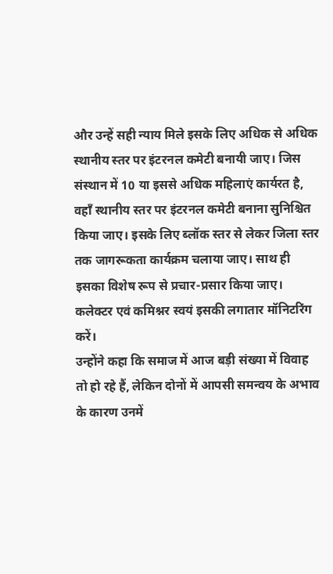और उन्हें सही न्याय मिले इसके लिए अधिक से अधिक स्थानीय स्तर पर इंटरनल कमेटी बनायी जाए। जिस संस्थान में 10 या इससे अधिक महिलाएं कार्यरत है, वहाँ स्थानीय स्तर पर इंटरनल कमेटी बनाना सुनिश्चित किया जाए। इसके लिए ब्लॉक स्तर से लेकर जिला स्तर तक जागरूकता कार्यक्रम चलाया जाए। साथ ही इसका विशेष रूप से प्रचार-प्रसार किया जाए। कलेक्टर एवं कमिश्नर स्वयं इसकी लगातार मॉनिटरिंग करें।
उन्होंने कहा कि समाज में आज बड़ी संख्या में विवाह तो हो रहे हैं, लेकिन दोनों में आपसी समन्वय के अभाव के कारण उनमें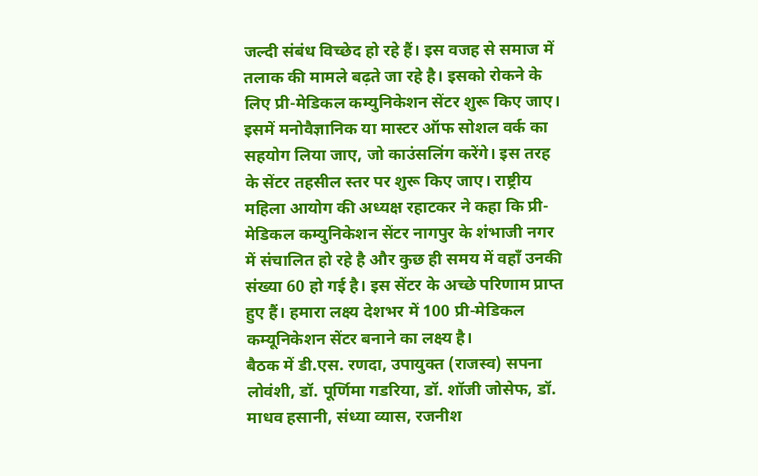जल्दी संबंध विच्छेद हो रहे हैं। इस वजह से समाज में तलाक की मामले बढ़ते जा रहे है। इसको रोकने के लिए प्री-मेडिकल कम्युनिकेशन सेंटर शुरू किए जाए। इसमें मनोवैज्ञानिक या मास्टर ऑफ सोशल वर्क का सहयोग लिया जाए, जो काउंसलिंग करेंगे। इस तरह के सेंटर तहसील स्तर पर शुरू किए जाए। राष्ट्रीय महिला आयोग की अध्यक्ष रहाटकर ने कहा कि प्री-मेडिकल कम्युनिकेशन सेंटर नागपुर के शंभाजी नगर में संचालित हो रहे है और कुछ ही समय में वहाँ उनकी संख्या 60 हो गई है। इस सेंटर के अच्छे परिणाम प्राप्त हुए हैं। हमारा लक्ष्य देशभर में 100 प्री-मेडिकल कम्यूनिकेशन सेंटर बनाने का लक्ष्य है।
बैठक में डी.एस. रणदा, उपायुक्त (राजस्व) सपना लोवंशी, डॉ. पूर्णिमा गडरिया, डॉ. शॉजी जोसेफ, डॉ. माधव हसानी, संध्या व्यास, रजनीश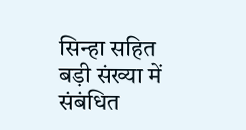सिन्हा सहित बड़ी संख्या में संबंधित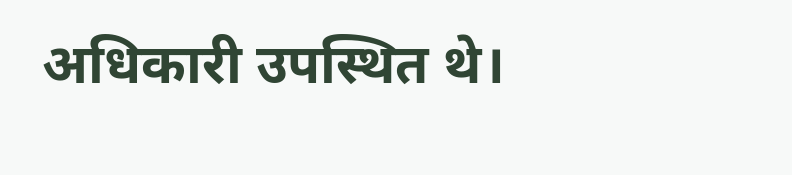अधिकारी उपस्थित थे।